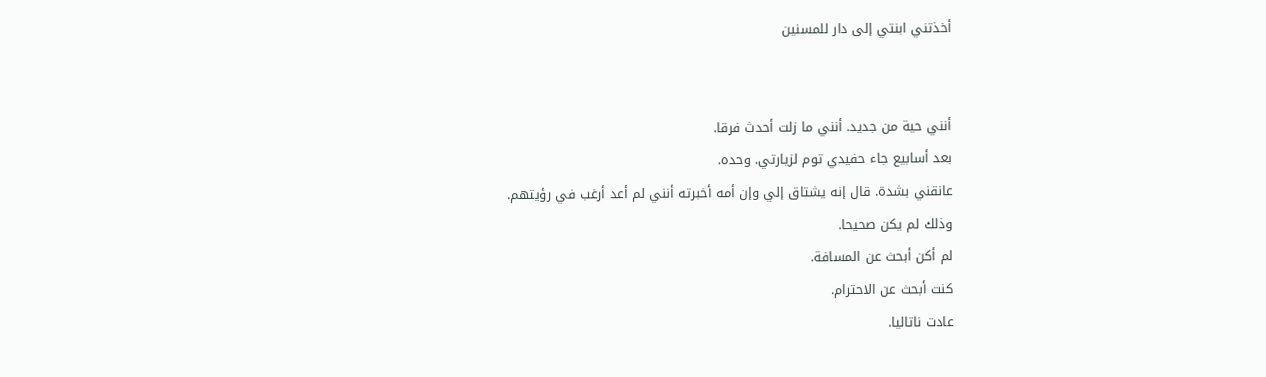أخذتني ابنتي إلى دار للمسنين


أنني حية من جديد. أنني ما زلت أحدث فرقا.
بعد أسابيع جاء حفيدي توم لزيارتي. وحده.
عانقني بشدة. قال إنه يشتاق إلي وإن أمه أخبرته أنني لم أعد أرغب في رؤيتهم.
وذلك لم يكن صحيحا.
لم أكن أبحث عن المسافة.
كنت أبحث عن الاحترام.
عادت ناتاليا.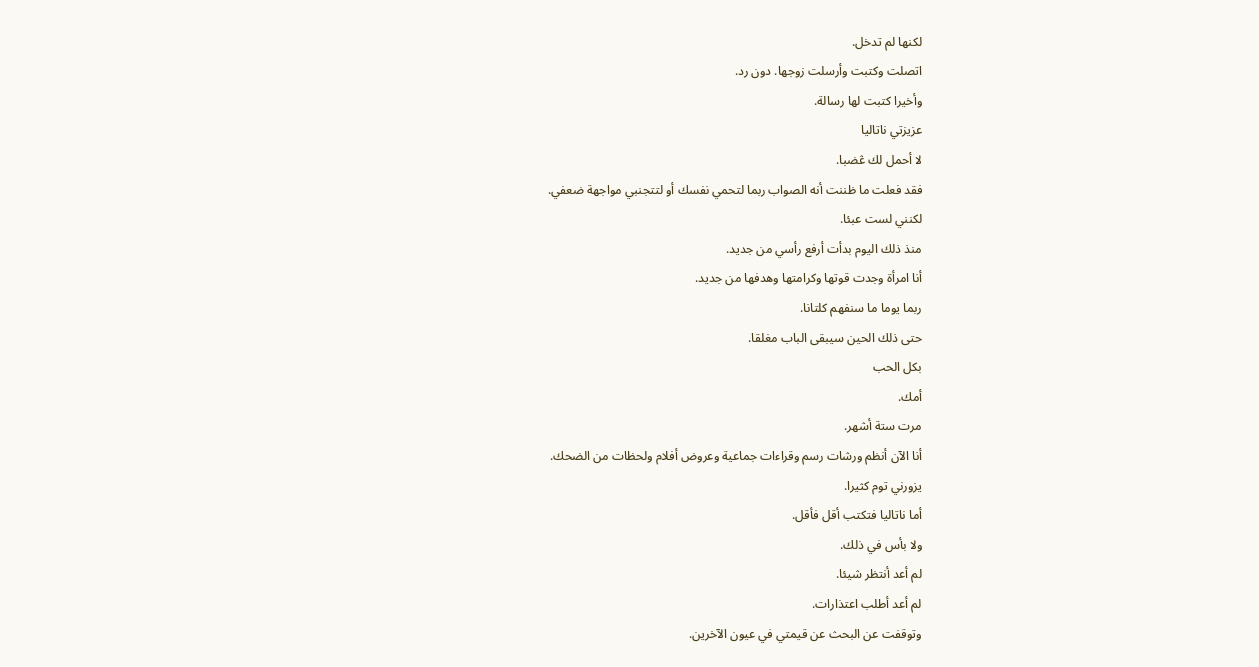لكنها لم تدخل.
اتصلت وكتبت وأرسلت زوجها. دون رد.
وأخيرا كتبت لها رسالة.
عزيزتي ناتاليا
لا أحمل لك ڠضبا.
فقد فعلت ما ظننت أنه الصواب ربما لتحمي نفسك أو لتتجنبي مواجهة ضعفي.
لكنني لست عبئا.
منذ ذلك اليوم بدأت أرفع رأسي من جديد.
أنا امرأة وجدت قوتها وكرامتها وهدفها من جديد.
ربما يوما ما سنفهم كلتانا.
حتى ذلك الحين سيبقى الباب مغلقا.
بكل الحب
أمك.
مرت ستة أشهر.
أنا الآن أنظم ورشات رسم وقراءات جماعية وعروض أفلام ولحظات من الضحك.
يزورني توم كثيرا.
أما ناتاليا فتكتب أقل فأقل.
ولا بأس في ذلك.
لم أعد أنتظر شيئا.
لم أعد أطلب اعتذارات.
وتوقفت عن البحث عن قيمتي في عيون الآخرين.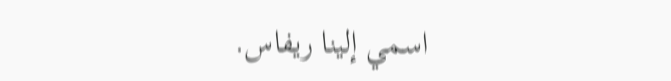اسمي إلينا ريفاس.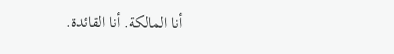أنا المالكة. أنا القائدة.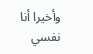وأخيرا أنا نفسي